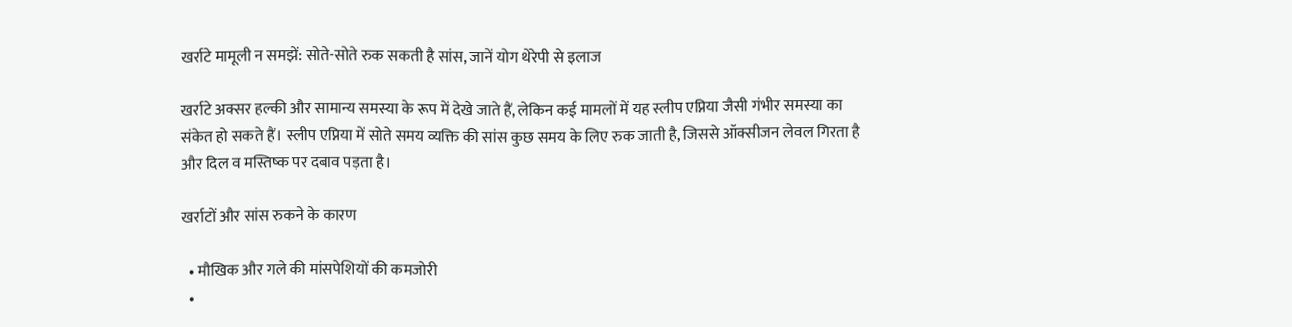खर्राटे मामूली न समझें: सोते-सोते रुक सकती है सांस, जानें योग थेरेपी से इलाज

खर्राटे अक्सर हल्की और सामान्य समस्या के रूप में देखे जाते हैं, लेकिन कई मामलों में यह स्लीप एप्निया जैसी गंभीर समस्या का संकेत हो सकते हैं। स्लीप एप्निया में सोते समय व्यक्ति की सांस कुछ समय के लिए रुक जाती है, जिससे ऑक्सीजन लेवल गिरता है और दिल व मस्तिष्क पर दबाव पड़ता है।

खर्राटों और सांस रुकने के कारण

  • मौखिक और गले की मांसपेशियों की कमजोरी
  •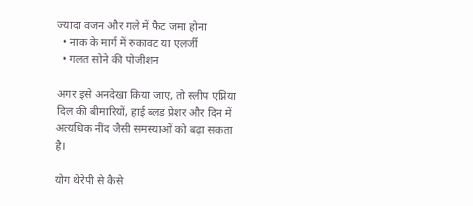ज्यादा वजन और गले में फैट जमा होना
  • नाक के मार्ग में रुकावट या एलर्जी
  • गलत सोने की पोजीशन

अगर इसे अनदेखा किया जाए, तो स्लीप एप्निया दिल की बीमारियों, हाई ब्लड प्रेशर और दिन में अत्यधिक नींद जैसी समस्याओं को बढ़ा सकता है।

योग थेरेपी से कैसे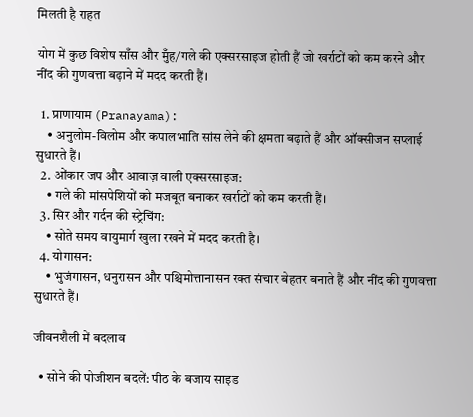मिलती है राहत

योग में कुछ विशेष साँस और मुँह/गले की एक्सरसाइज होती हैं जो खर्राटों को कम करने और नींद की गुणवत्ता बढ़ाने में मदद करती हैं।

  1. प्राणायाम (Pranayama):
    • अनुलोम-विलोम और कपालभाति सांस लेने की क्षमता बढ़ाते हैं और ऑक्सीजन सप्लाई सुधारते हैं।
  2. ओंकार जप और आवाज़ वाली एक्सरसाइज:
    • गले की मांसपेशियों को मजबूत बनाकर खर्राटों को कम करती हैं।
  3. सिर और गर्दन की स्ट्रेचिंग:
    • सोते समय वायुमार्ग खुला रखने में मदद करती है।
  4. योगासन:
    • भुजंगासन, धनुरासन और पश्चिमोत्तानासन रक्त संचार बेहतर बनाते हैं और नींद की गुणवत्ता सुधारते हैं।

जीवनशैली में बदलाव

  • सोने की पोजीशन बदलें: पीठ के बजाय साइड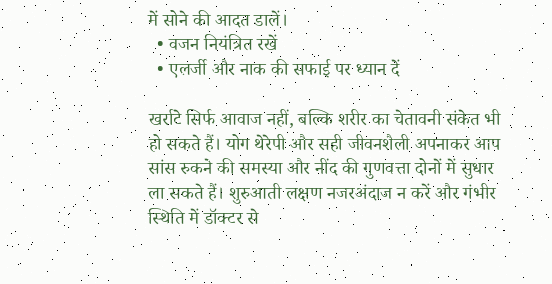में सोने की आदत डालें।
  • वजन नियंत्रित रखें
  • एलर्जी और नाक की सफाई पर ध्यान दें

खर्राटे सिर्फ आवाज नहीं, बल्कि शरीर का चेतावनी संकेत भी हो सकते हैं। योग थेरेपी और सही जीवनशैली अपनाकर आप सांस रुकने की समस्या और नींद की गुणवत्ता दोनों में सुधार ला सकते हैं। शुरुआती लक्षण नजरअंदाज न करें और गंभीर स्थिति में डॉक्टर से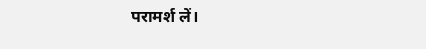परामर्श लें।